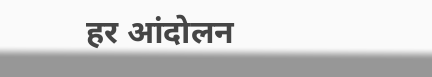हर आंदोलन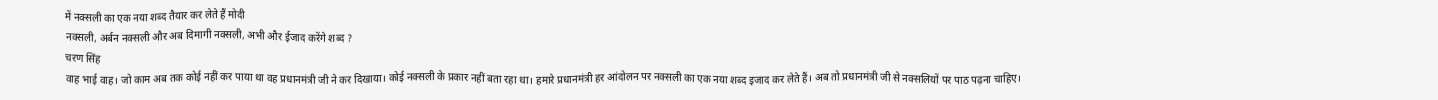में नक्सली का एक नया शब्द तैयार कर लेते हैं मोदी
नक्सली, अर्बन नक्सली और अब दिमागी नक्सली, अभी और ईजाद करेंगे शब्द ?
चरण सिंह
वाह भाई वाह। जो काम अब तक कोई नहीं कर पाया था वह प्रधानमंत्री जी ने कर दिखाया। कोई नक्सली के प्रकार नहीं बता रहा था। हमारे प्रधानमंत्री हर आंदोलन पर नक्सली का एक नया शब्द इजाद कर लेते हैं। अब तो प्रधानमंत्री जी से नक्सलियों पर पाठ पढ़ना चाहिए।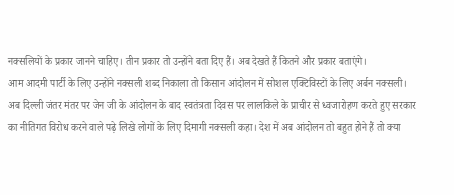नक्सलियों के प्रकार जानने चाहिए। तीन प्रकार तो उन्होंने बता दिए हैं। अब देखते हैं कितने और प्रकार बताएंगे।
आम आदमी पार्टी के लिए उन्होंने नक्सली शब्द निकाला तो किसान आंदोलन में सोशल एक्टिविस्टों के लिए अर्बन नक्सली। अब दिल्ली जंतर मंतर पर जेन जी के आंदोलन के बाद स्वतंत्रता दिवस पर लालकिले के प्राचीर से ध्वजारोहण करते हुए सरकार का नीतिगत विरोध करने वाले पढ़े लिखे लोगों के लिए दिमागी नक्सली कहा। देश में अब आंदोलन तो बहुत होने हैं तो क्या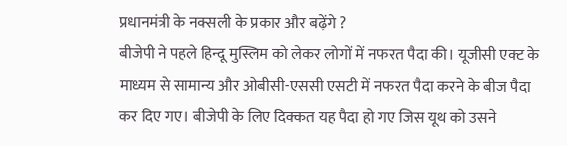प्रधानमंत्री के नक्सली के प्रकार और बढ़ेंगे ?
बीजेपी ने पहले हिन्दू मुस्लिम को लेकर लोगों में नफरत पैदा की। यूजीसी एक्ट के माध्यम से सामान्य और ओबीसी-एससी एसटी में नफरत पैदा करने के बीज पैदा कर दिए गए। बीजेपी के लिए दिक्कत यह पैदा हो गए जिस यूथ को उसने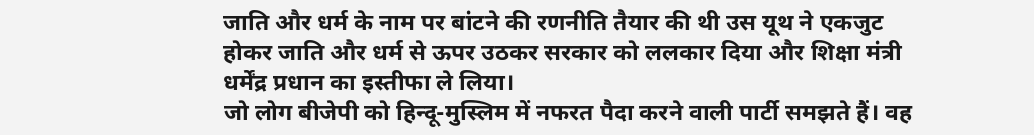जाति और धर्म के नाम पर बांटने की रणनीति तैयार की थी उस यूथ ने एकजुट होकर जाति और धर्म से ऊपर उठकर सरकार को ललकार दिया और शिक्षा मंत्री धर्मेंद्र प्रधान का इस्तीफा ले लिया।
जो लोग बीजेपी को हिन्दू-मुस्लिम में नफरत पैदा करने वाली पार्टी समझते हैं। वह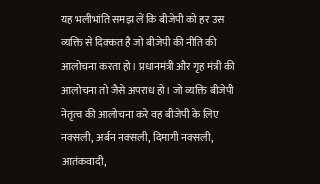यह भलीभांति समझ लें कि बीजेपी को हर उस व्यक्ति से दिक्कत है जो बीजेपी की नीति की आलोचना करता हो। प्रधानमंत्री और गृह मंत्री की आलोचना तो जैसे अपराध हो। जो व्यक्ति बीजेपी नेतृत्व की आलोचना करे वह बीजेपी के लिए नक्सली, अर्बन नक्सली, दिमागी नक्सली, आतंकवादी,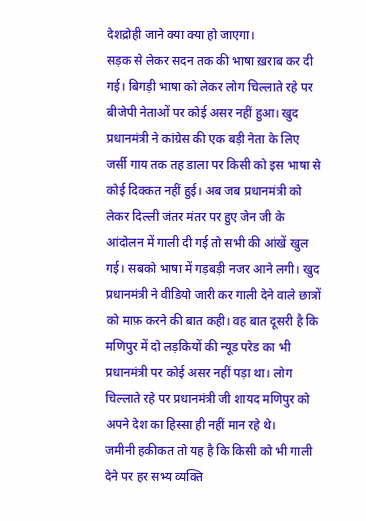देशद्रोही जाने क्या क्या हो जाएगा।
सड़क से लेकर सदन तक की भाषा ख़राब कर दी गई। बिगड़ी भाषा को लेकर लोग चिल्लाते रहे पर बीजेपी नेताओं पर कोई असर नहीं हुआ। खुद प्रधानमंत्री ने कांग्रेस की एक बड़ी नेता के लिए जर्सी गाय तक तह डाला पर किसी को इस भाषा से कोई दिक्कत नहीं हुई। अब जब प्रधानमंत्री को लेकर दिल्ली जंतर मंतर पर हुए जेन जी के आंदोलन में गाली दी गई तो सभी की आंखें खुल गई। सबको भाषा में गड़बड़ी नजर आने लगी। खुद प्रधानमंत्री ने वीडियो जारी कर गाली देने वाले छात्रों को माफ़ करने की बात कही। वह बात दूसरी है कि मणिपुर में दो लड़कियों की न्यूड परेड का भी प्रधानमंत्री पर कोई असर नहीं पड़ा था। लोग चिल्लाते रहे पर प्रधानमंत्री जी शायद मणिपुर को अपने देश का हिस्सा ही नहीं मान रहे थे।
जमीनी हकीकत तो यह है कि किसी को भी गाली देने पर हर सभ्य व्यक्ति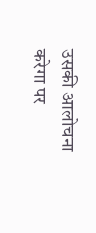उसकी आलोचना करेगा पर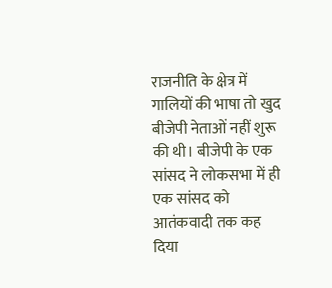राजनीति के क्षेत्र में गालियों की भाषा तो खुद बीजेपी नेताओं नहीं शुरू की थी। बीजेपी के एक सांसद ने लोकसभा में ही एक सांसद को आतंकवादी तक कह दिया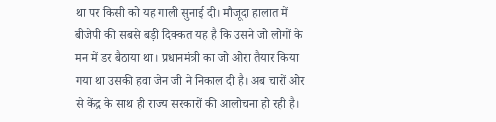था पर किसी को यह गाली सुनाई दी। मौजूदा हालात में बीजेपी की सबसे बड़ी दिक्कत यह है कि उसने जो लोगों के मन में डर बैठाया था। प्रधानमंत्री का जो ओरा तैयार किया गया था उसकी हवा जेन जी ने निकाल दी है। अब चारों ओर से केंद्र के साथ ही राज्य सरकारों की आलोचना हो रही है।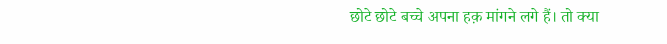छोटे छोटे बच्चे अपना हक़ मांगने लगे हैं। तो क्या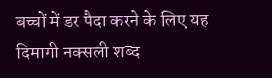बच्चों में डर पैदा करने के लिए यह दिमागी नक्सली शब्द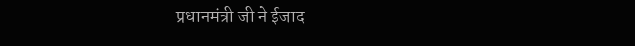प्रधानमंत्री जी ने ईजाद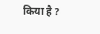किया है ?